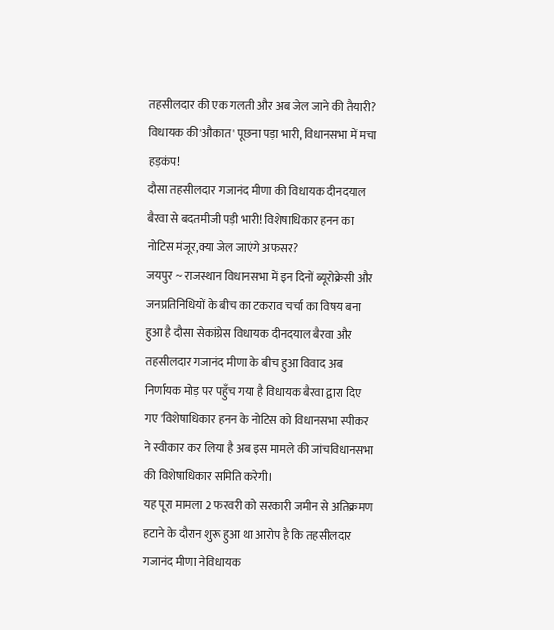तहसीलदार की एक गलती और अब जेल जाने की तैयारी? विधायक की'औकात' पूछना पड़ा भारी, विधानसभा में मचा हड़कंप!
दौसा तहसीलदार गजानंद मीणा की विधायक दीनदयाल बैरवा से बदतमीजी पड़ी भारी! विशेषाधिकार हनन का नोटिस मंजूर,क्या जेल जाएंगे अफसर?
जयपुर ~ राजस्थान विधानसभा में इन दिनों ब्यूरोक्रेसी और जनप्रतिनिधियों के बीच का टकराव चर्चा का विषय बना हुआ है दौसा सेकांग्रेस विधायक दीनदयाल बैरवा और तहसीलदार गजानंद मीणा के बीच हुआ विवाद अब निर्णायक मोड़ पर पहुँच गया है विधायक बैरवा द्वारा दिए गए 'विशेषाधिकार हनन के नोटिस को विधानसभा स्पीकर ने स्वीकार कर लिया है अब इस मामले की जांचविधानसभा की विशेषाधिकार समिति करेगी।
यह पूरा मामला 2 फरवरी को सरकारी जमीन से अतिक्रमण हटाने के दौरान शुरू हुआ था आरोप है कि तहसीलदार गजानंद मीणा नेविधायक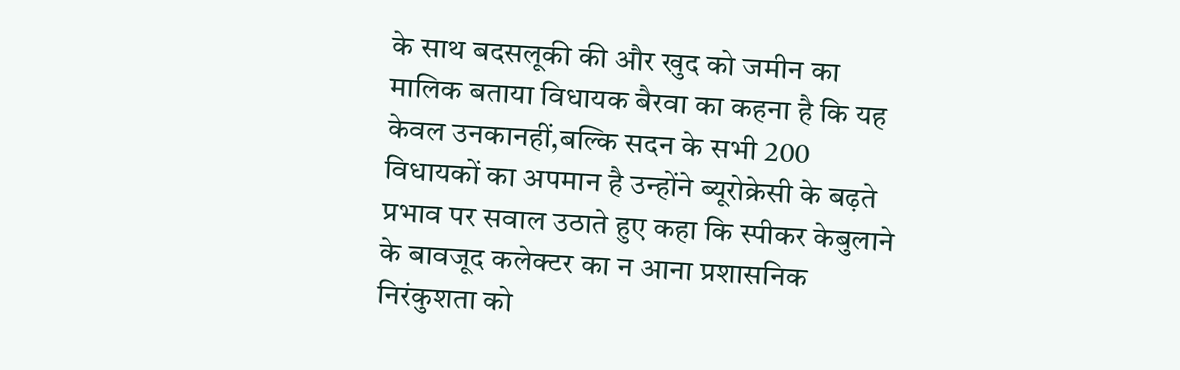के साथ बदसलूकी की और खुद को जमीन का मालिक बताया विधायक बैरवा का कहना है कि यह केवल उनकानहीं,बल्कि सदन के सभी 200 विधायकों का अपमान है उन्होंने ब्यूरोक्रेसी के बढ़ते प्रभाव पर सवाल उठाते हुए कहा कि स्पीकर केबुलाने के बावजूद कलेक्टर का न आना प्रशासनिक निरंकुशता को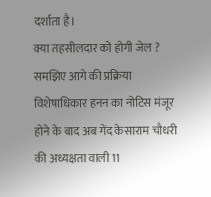दर्शाता है।
क्या तहसीलदार को होगी जेल ? समझिए आगे की प्रक्रिया
विशेषाधिकार हनन का नोटिस मंजूर होने के बाद अब गेंद केसाराम चौधरी की अध्यक्षता वाली 11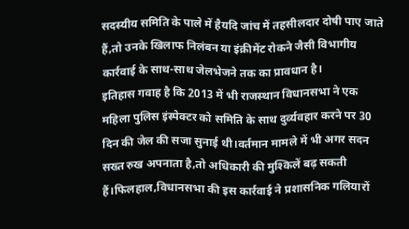सदस्यीय समिति के पाले में हैयदि जांच में तहसीलदार दोषी पाए जाते हैं,तो उनके खिलाफ निलंबन या इंक्रीमेंट रोकने जैसी विभागीय कार्रवाई के साथ-साथ जेलभेजने तक का प्रावधान है।
इतिहास गवाह है कि 2013 में भी राजस्थान विधानसभा ने एक महिला पुलिस इंस्पेक्टर को समिति के साथ दुर्व्यवहार करने पर 30 दिन की जेल की सजा सुनाई थी।वर्तमान मामले में भी अगर सदन सख्त रुख अपनाता है,तो अधिकारी की मुश्किलें बढ़ सकती हैं।फिलहाल,विधानसभा की इस कार्रवाई ने प्रशासनिक गलियारों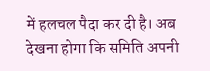में हलचल पैदा कर दी है। अब देखना होगा कि समिति अपनी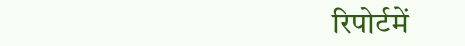रिपोर्टमें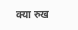क्या रुख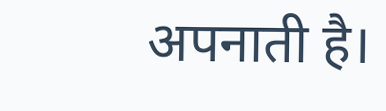अपनाती है।